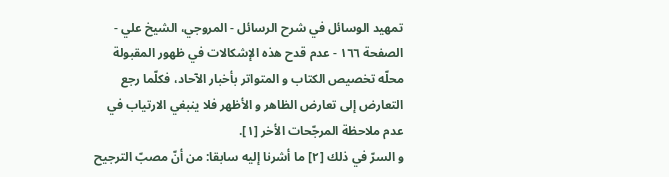تمهيد الوسائل في شرح الرسائل - المروجي، الشيخ علي - الصفحة ١٦٦ - عدم قدح هذه الإشكالات في ظهور المقبولة
محلّه تخصيص الكتاب و المتواتر بأخبار الآحاد، فكلّما رجع التعارض إلى تعارض الظاهر و الأظهر فلا ينبغي الارتياب في عدم ملاحظة المرجّحات الأخر [١].
و السرّ في ذلك [٢] ما أشرنا إليه سابقا: من أنّ مصبّ الترجيح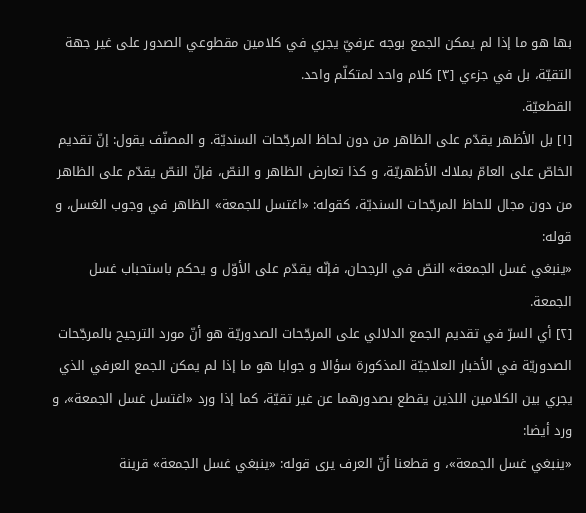بها هو ما إذا لم يمكن الجمع بوجه عرفيّ يجري في كلامين مقطوعي الصدور على غير جهة التقيّة، بل في جزءي [٣] كلام واحد لمتكلّم واحد.
القطعيّة.
[١] بل الأظهر يقدّم على الظاهر من دون لحاظ المرجّحات السنديّة. و المصنّف يقول: إنّ تقديم الخاصّ على العامّ بملاك الأظهريّة، و كذا تعارض الظاهر و النصّ، فإنّ النصّ يقدّم على الظاهر من دون مجال للحاظ المرجّحات السنديّة، كقوله: «اغتسل للجمعة» الظاهر في وجوب الغسل، و قوله:
«ينبغي غسل الجمعة» النصّ في الرجحان، فإنّه يقدّم على الأوّل و يحكم باستحباب غسل الجمعة.
[٢] أي السرّ في تقديم الجمع الدلالي على المرجّحات الصدوريّة هو أنّ مورد الترجيح بالمرجّحات الصدوريّة في الأخبار العلاجيّة المذكورة سؤالا و جوابا هو ما إذا لم يمكن الجمع العرفي الذي يجري بين الكلامين اللذين يقطع بصدورهما عن غير تقيّة، كما إذا ورد «اغتسل غسل الجمعة»، و ورد أيضا:
«ينبغي غسل الجمعة»، و قطعنا أنّ العرف يرى قوله: «ينبغي غسل الجمعة» قرينة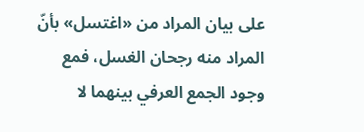على بيان المراد من «اغتسل» بأنّ المراد منه رجحان الغسل، فمع وجود الجمع العرفي بينهما لا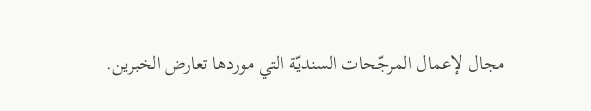مجال لإعمال المرجّحات السنديّة التي موردها تعارض الخبرين.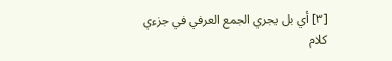[٣] أي بل يجري الجمع العرفي في جزءي كلام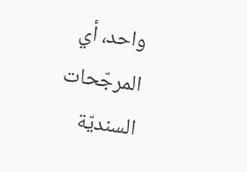واحد، أي المرجّحات السنديّة